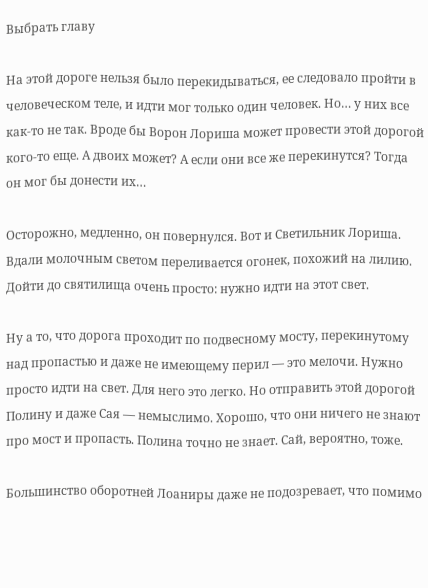Выбрать главу

На этой дороге нельзя было перекидываться, ее следовало пройти в человеческом теле, и идти мог только один человек. Но… у них все как-то не так. Вроде бы Ворон Лориша может провести этой дорогой кого-то еще. А двоих может? А если они все же перекинутся? Тогда он мог бы донести их…

Осторожно, медленно, он повернулся. Вот и Светильник Лориша. Вдали молочным светом переливается огонек, похожий на лилию. Дойти до святилища очень просто: нужно идти на этот свет.

Ну а то, что дорога проходит по подвесному мосту, перекинутому над пропастью и даже не имеющему перил — это мелочи. Нужно просто идти на свет. Для него это легко. Но отправить этой дорогой Полину и даже Сая — немыслимо. Хорошо, что они ничего не знают про мост и пропасть. Полина точно не знает. Сай, вероятно, тоже.

Большинство оборотней Лоаниры даже не подозревает, что помимо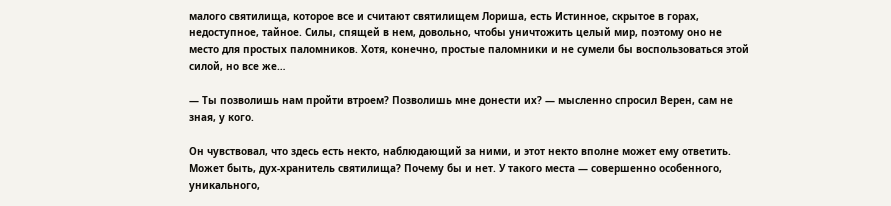малого святилища, которое все и считают святилищем Лориша, есть Истинное, скрытое в горах, недоступное, тайное. Силы, спящей в нем, довольно, чтобы уничтожить целый мир, поэтому оно не место для простых паломников. Хотя, конечно, простые паломники и не сумели бы воспользоваться этой силой, но все же…

— Ты позволишь нам пройти втроем? Позволишь мне донести их? — мысленно спросил Верен, сам не зная, у кого.

Он чувствовал, что здесь есть некто, наблюдающий за ними, и этот некто вполне может ему ответить. Может быть, дух-хранитель святилища? Почему бы и нет. У такого места — совершенно особенного, уникального,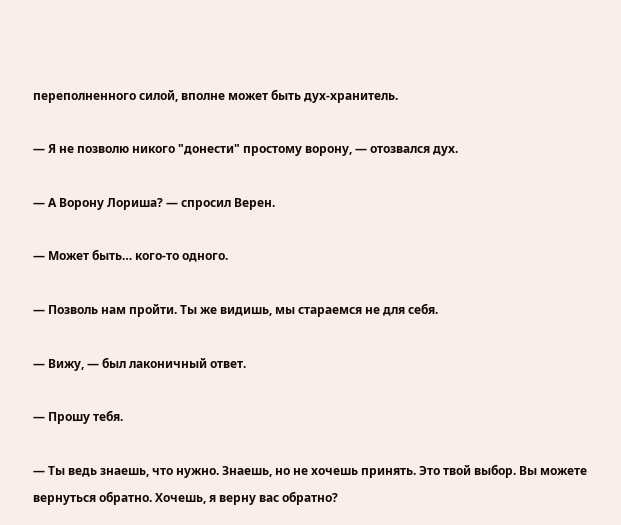переполненного силой, вполне может быть дух-хранитель.

— Я не позволю никого "донести" простому ворону, — отозвался дух.

— А Ворону Лориша? — спросил Верен.

— Может быть… кого-то одного.

— Позволь нам пройти. Ты же видишь, мы стараемся не для себя.

— Вижу, — был лаконичный ответ.

— Прошу тебя.

— Ты ведь знаешь, что нужно. Знаешь, но не хочешь принять. Это твой выбор. Вы можете вернуться обратно. Хочешь, я верну вас обратно?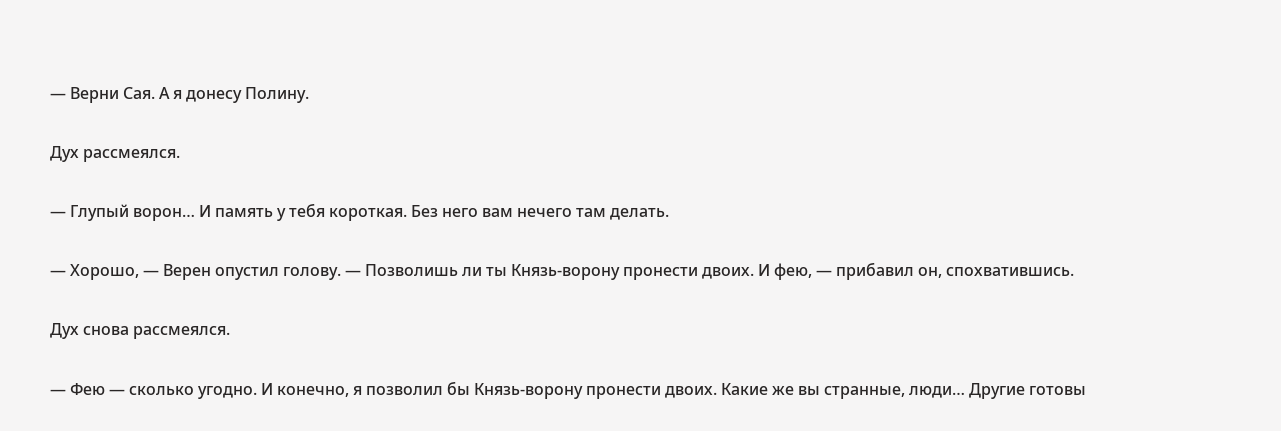— Верни Сая. А я донесу Полину.

Дух рассмеялся.

— Глупый ворон… И память у тебя короткая. Без него вам нечего там делать.

— Хорошо, — Верен опустил голову. — Позволишь ли ты Князь-ворону пронести двоих. И фею, — прибавил он, спохватившись.

Дух снова рассмеялся.

— Фею — сколько угодно. И конечно, я позволил бы Князь-ворону пронести двоих. Какие же вы странные, люди… Другие готовы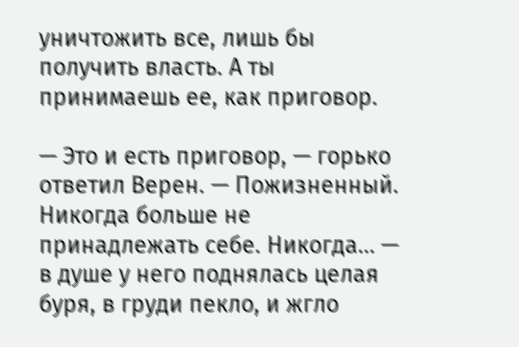уничтожить все, лишь бы получить власть. А ты принимаешь ее, как приговор.

— Это и есть приговор, — горько ответил Верен. — Пожизненный. Никогда больше не принадлежать себе. Никогда… — в душе у него поднялась целая буря, в груди пекло, и жгло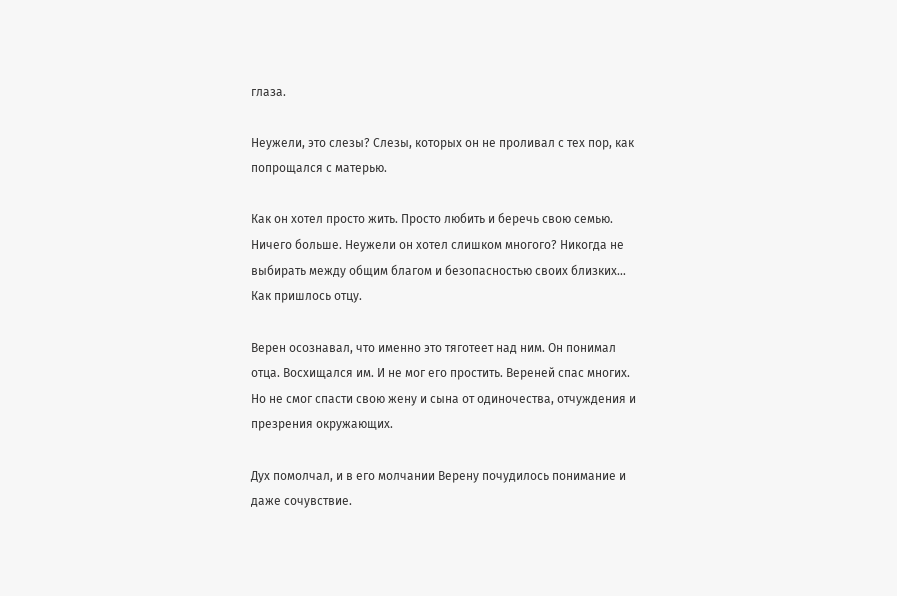глаза.

Неужели, это слезы? Слезы, которых он не проливал с тех пор, как попрощался с матерью.

Как он хотел просто жить. Просто любить и беречь свою семью. Ничего больше. Неужели он хотел слишком многого? Никогда не выбирать между общим благом и безопасностью своих близких… Как пришлось отцу.

Верен осознавал, что именно это тяготеет над ним. Он понимал отца. Восхищался им. И не мог его простить. Вереней спас многих. Но не смог спасти свою жену и сына от одиночества, отчуждения и презрения окружающих.

Дух помолчал, и в его молчании Верену почудилось понимание и даже сочувствие.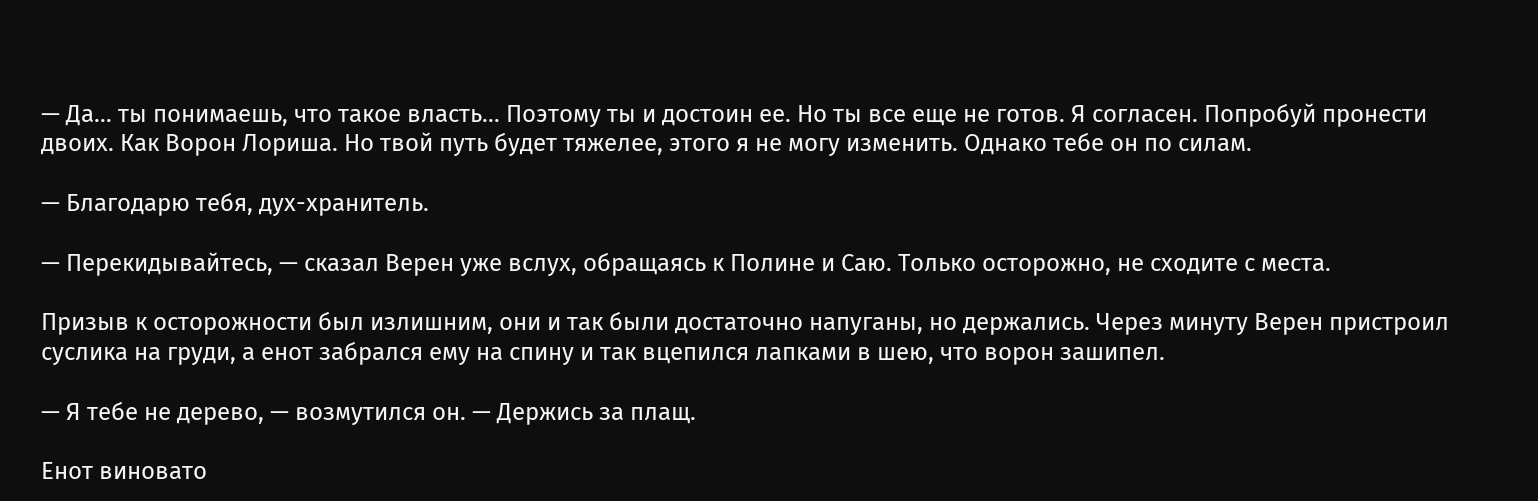— Да… ты понимаешь, что такое власть… Поэтому ты и достоин ее. Но ты все еще не готов. Я согласен. Попробуй пронести двоих. Как Ворон Лориша. Но твой путь будет тяжелее, этого я не могу изменить. Однако тебе он по силам.

— Благодарю тебя, дух-хранитель.

— Перекидывайтесь, — сказал Верен уже вслух, обращаясь к Полине и Саю. Только осторожно, не сходите с места.

Призыв к осторожности был излишним, они и так были достаточно напуганы, но держались. Через минуту Верен пристроил суслика на груди, а енот забрался ему на спину и так вцепился лапками в шею, что ворон зашипел.

— Я тебе не дерево, — возмутился он. — Держись за плащ.

Енот виновато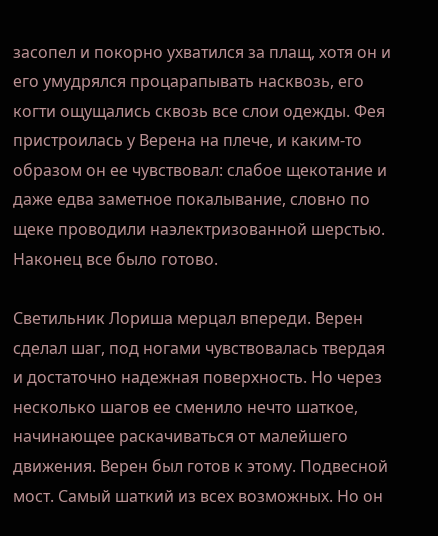засопел и покорно ухватился за плащ, хотя он и его умудрялся процарапывать насквозь, его когти ощущались сквозь все слои одежды. Фея пристроилась у Верена на плече, и каким-то образом он ее чувствовал: слабое щекотание и даже едва заметное покалывание, словно по щеке проводили наэлектризованной шерстью. Наконец все было готово.

Светильник Лориша мерцал впереди. Верен сделал шаг, под ногами чувствовалась твердая и достаточно надежная поверхность. Но через несколько шагов ее сменило нечто шаткое, начинающее раскачиваться от малейшего движения. Верен был готов к этому. Подвесной мост. Самый шаткий из всех возможных. Но он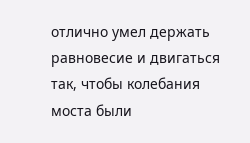отлично умел держать равновесие и двигаться так, чтобы колебания моста были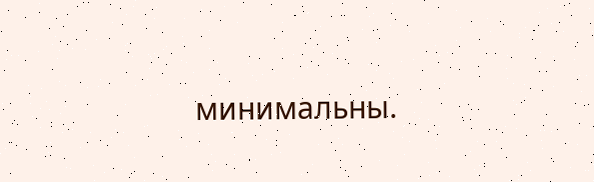минимальны.